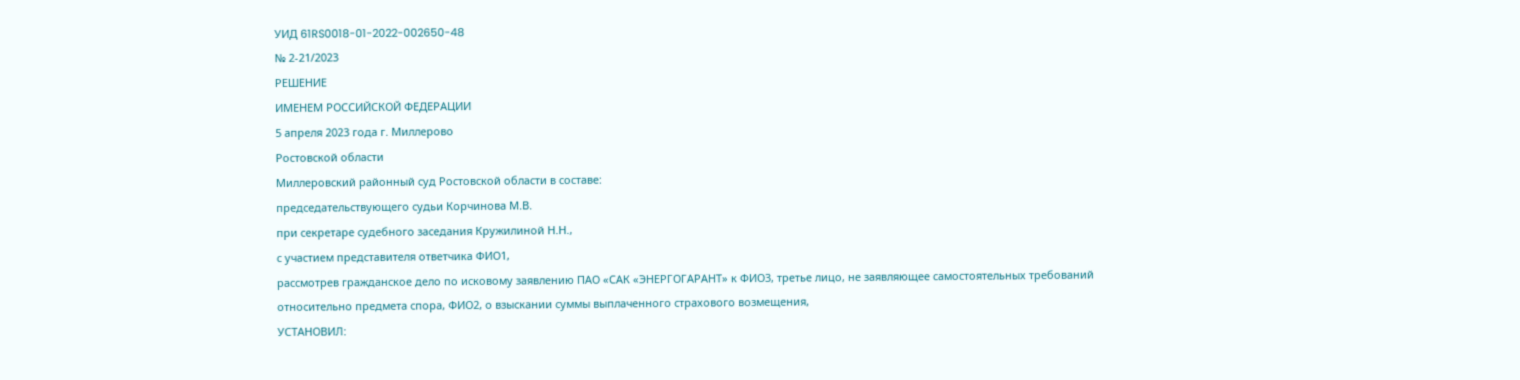УИД 61RS0018-01-2022-002650-48
№ 2-21/2023
РЕШЕНИЕ
ИМЕНЕМ РОССИЙСКОЙ ФЕДЕРАЦИИ
5 апреля 2023 года г. Миллерово
Ростовской области
Миллеровский районный суд Ростовской области в составе:
председательствующего судьи Корчинова М.В.
при секретаре судебного заседания Кружилиной Н.Н.,
с участием представителя ответчика ФИО1,
рассмотрев гражданское дело по исковому заявлению ПАО «САК «ЭНЕРГОГАРАНТ» к ФИО3, третье лицо, не заявляющее самостоятельных требований относительно предмета спора, ФИО2, о взыскании суммы выплаченного страхового возмещения,
УСТАНОВИЛ: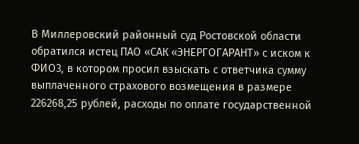В Миллеровский районный суд Ростовской области обратился истец ПАО «САК «ЭНЕРГОГАРАНТ» с иском к ФИО3, в котором просил взыскать с ответчика сумму выплаченного страхового возмещения в размере 226268,25 рублей, расходы по оплате государственной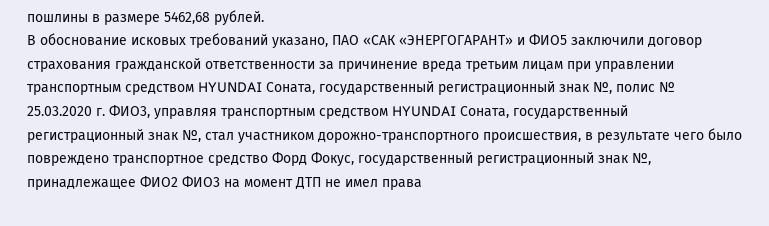пошлины в размере 5462,68 рублей.
В обоснование исковых требований указано, ПАО «САК «ЭНЕРГОГАРАНТ» и ФИО5 заключили договор страхования гражданской ответственности за причинение вреда третьим лицам при управлении транспортным средством HYUNDAI Соната, государственный регистрационный знак №, полис №
25.03.2020 г. ФИО3, управляя транспортным средством HYUNDAI Соната, государственный регистрационный знак №, стал участником дорожно-транспортного происшествия, в результате чего было повреждено транспортное средство Форд Фокус, государственный регистрационный знак №, принадлежащее ФИО2 ФИО3 на момент ДТП не имел права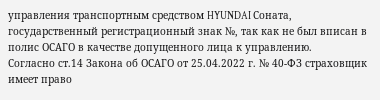управления транспортным средством HYUNDAI Соната, государственный регистрационный знак №, так как не был вписан в полис ОСАГО в качестве допущенного лица к управлению.
Согласно ст.14 Закона об ОСАГО от 25.04.2022 г. № 40-ФЗ страховщик имеет право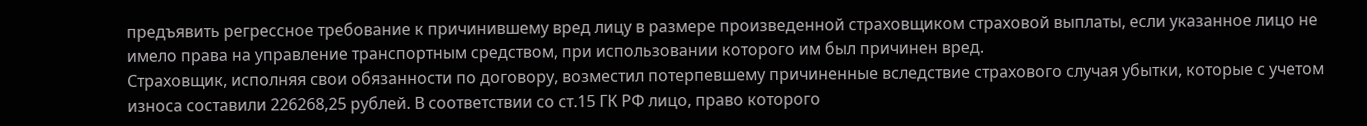предъявить регрессное требование к причинившему вред лицу в размере произведенной страховщиком страховой выплаты, если указанное лицо не имело права на управление транспортным средством, при использовании которого им был причинен вред.
Страховщик, исполняя свои обязанности по договору, возместил потерпевшему причиненные вследствие страхового случая убытки, которые с учетом износа составили 226268,25 рублей. В соответствии со ст.15 ГК РФ лицо, право которого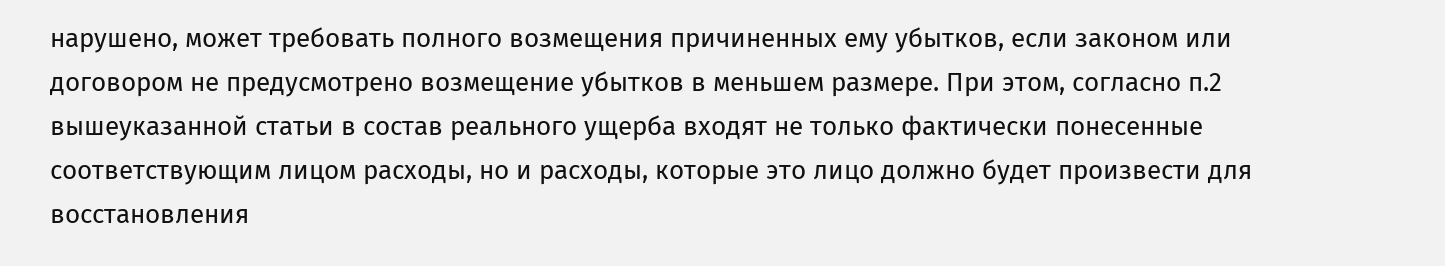нарушено, может требовать полного возмещения причиненных ему убытков, если законом или договором не предусмотрено возмещение убытков в меньшем размере. При этом, согласно п.2 вышеуказанной статьи в состав реального ущерба входят не только фактически понесенные соответствующим лицом расходы, но и расходы, которые это лицо должно будет произвести для восстановления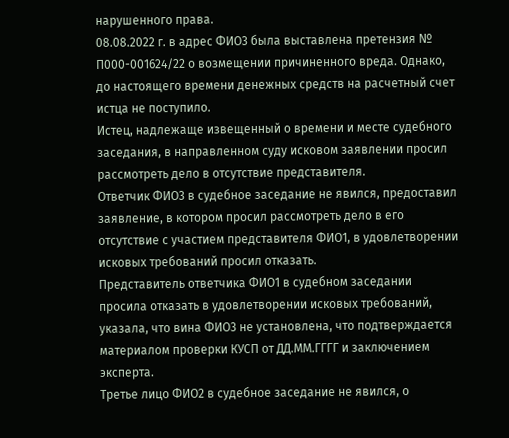нарушенного права.
08.08.2022 г. в адрес ФИО3 была выставлена претензия № П000-001624/22 о возмещении причиненного вреда. Однако, до настоящего времени денежных средств на расчетный счет истца не поступило.
Истец, надлежаще извещенный о времени и месте судебного заседания, в направленном суду исковом заявлении просил рассмотреть дело в отсутствие представителя.
Ответчик ФИО3 в судебное заседание не явился, предоставил заявление, в котором просил рассмотреть дело в его отсутствие с участием представителя ФИО1, в удовлетворении исковых требований просил отказать.
Представитель ответчика ФИО1 в судебном заседании просила отказать в удовлетворении исковых требований, указала, что вина ФИО3 не установлена, что подтверждается материалом проверки КУСП от ДД.ММ.ГГГГ и заключением эксперта.
Третье лицо ФИО2 в судебное заседание не явился, о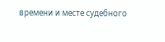времени и месте судебного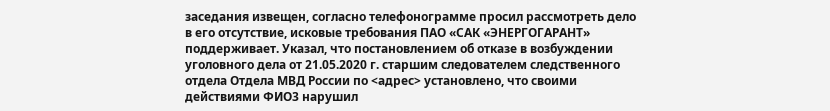заседания извещен, согласно телефонограмме просил рассмотреть дело в его отсутствие, исковые требования ПАО «САК «ЭНЕРГОГАРАНТ» поддерживает. Указал, что постановлением об отказе в возбуждении уголовного дела от 21.05.2020 г. старшим следователем следственного отдела Отдела МВД России по <адрес> установлено, что своими действиями ФИО3 нарушил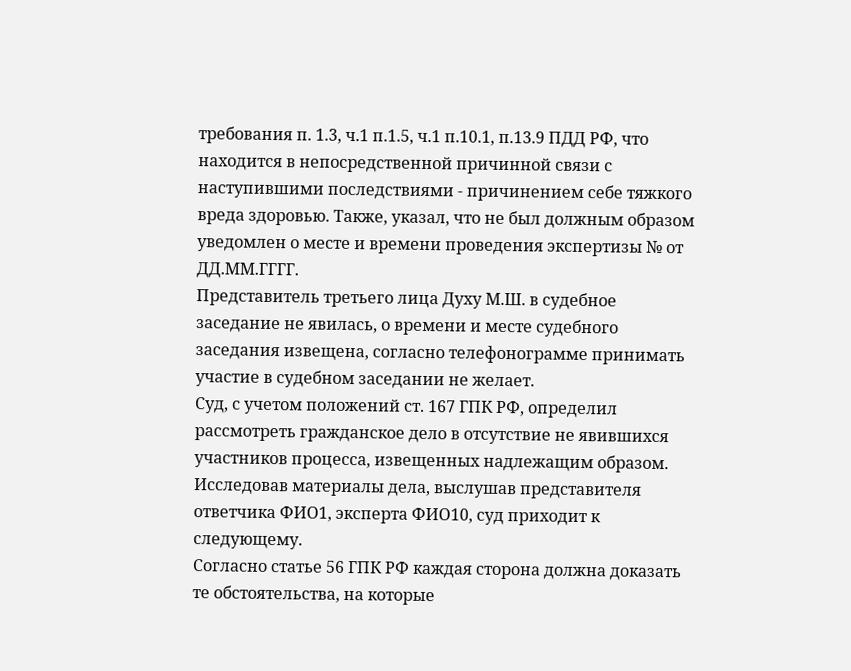требования п. 1.3, ч.1 п.1.5, ч.1 п.10.1, п.13.9 ПДД РФ, что находится в непосредственной причинной связи с наступившими последствиями - причинением себе тяжкого вреда здоровью. Также, указал, что не был должным образом уведомлен о месте и времени проведения экспертизы № от ДД.ММ.ГГГГ.
Представитель третьего лица Духу М.Ш. в судебное заседание не явилась, о времени и месте судебного заседания извещена, согласно телефонограмме принимать участие в судебном заседании не желает.
Суд, с учетом положений ст. 167 ГПК РФ, определил рассмотреть гражданское дело в отсутствие не явившихся участников процесса, извещенных надлежащим образом.
Исследовав материалы дела, выслушав представителя ответчика ФИО1, эксперта ФИО10, суд приходит к следующему.
Согласно статье 56 ГПК РФ каждая сторона должна доказать те обстоятельства, на которые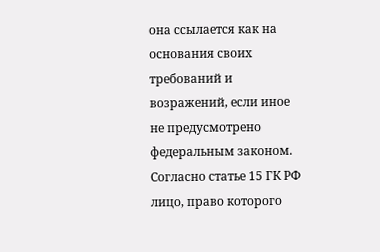она ссылается как на основания своих требований и возражений, если иное не предусмотрено федеральным законом.
Согласно статье 15 ГК РФ лицо, право которого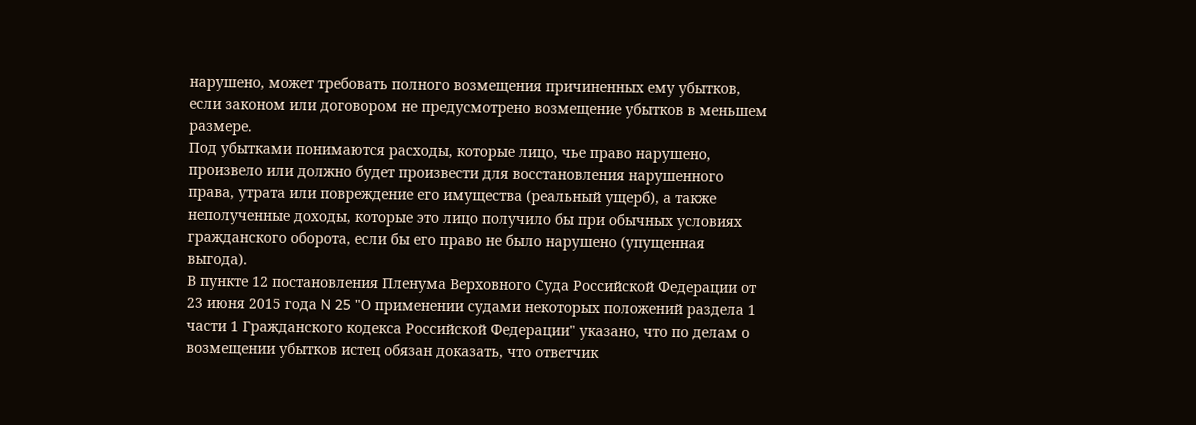нарушено, может требовать полного возмещения причиненных ему убытков, если законом или договором не предусмотрено возмещение убытков в меньшем размере.
Под убытками понимаются расходы, которые лицо, чье право нарушено, произвело или должно будет произвести для восстановления нарушенного права, утрата или повреждение его имущества (реальный ущерб), а также неполученные доходы, которые это лицо получило бы при обычных условиях гражданского оборота, если бы его право не было нарушено (упущенная выгода).
В пункте 12 постановления Пленума Верховного Суда Российской Федерации от 23 июня 2015 года N 25 "О применении судами некоторых положений раздела 1 части 1 Гражданского кодекса Российской Федерации" указано, что по делам о возмещении убытков истец обязан доказать, что ответчик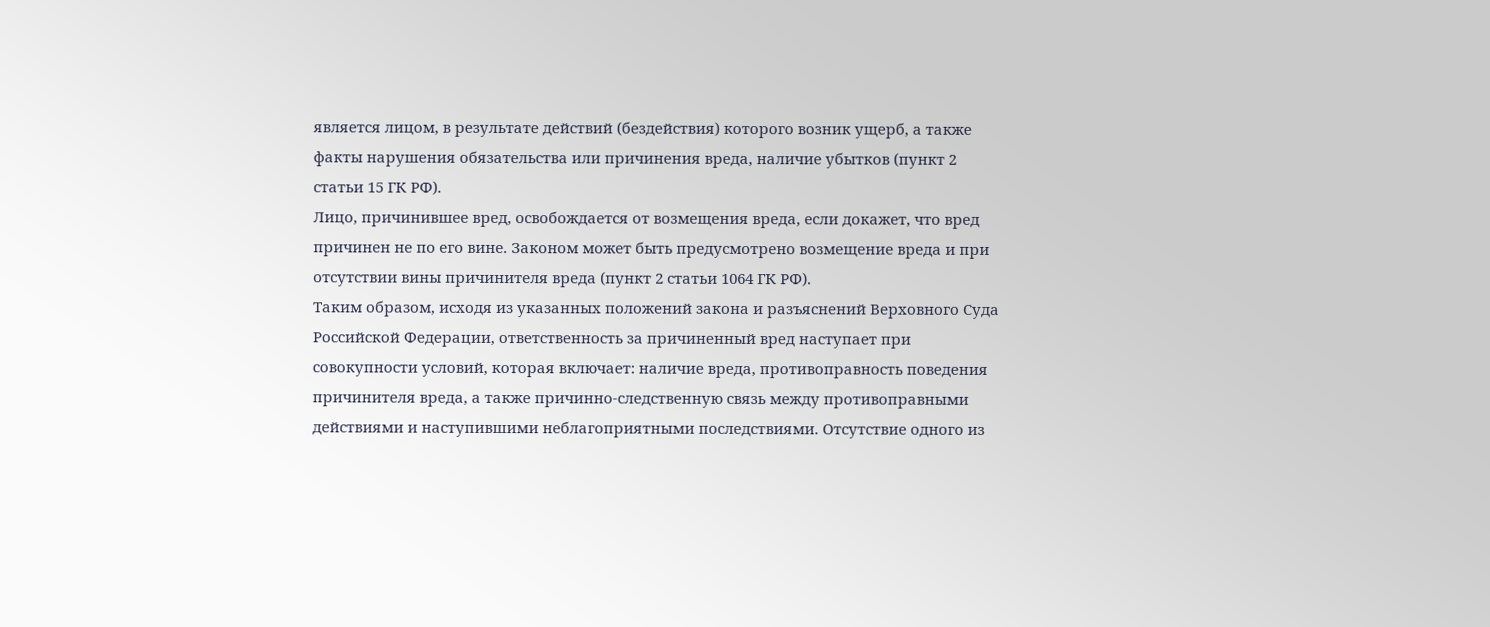является лицом, в результате действий (бездействия) которого возник ущерб, а также факты нарушения обязательства или причинения вреда, наличие убытков (пункт 2 статьи 15 ГК РФ).
Лицо, причинившее вред, освобождается от возмещения вреда, если докажет, что вред причинен не по его вине. Законом может быть предусмотрено возмещение вреда и при отсутствии вины причинителя вреда (пункт 2 статьи 1064 ГК РФ).
Таким образом, исходя из указанных положений закона и разъяснений Верховного Суда Российской Федерации, ответственность за причиненный вред наступает при совокупности условий, которая включает: наличие вреда, противоправность поведения причинителя вреда, а также причинно-следственную связь между противоправными действиями и наступившими неблагоприятными последствиями. Отсутствие одного из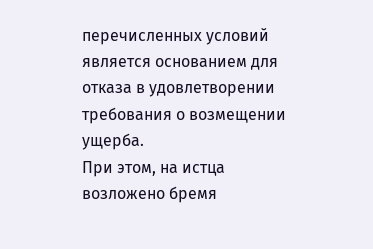перечисленных условий является основанием для отказа в удовлетворении требования о возмещении ущерба.
При этом, на истца возложено бремя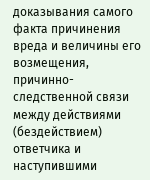доказывания самого факта причинения вреда и величины его возмещения, причинно-следственной связи между действиями (бездействием) ответчика и наступившими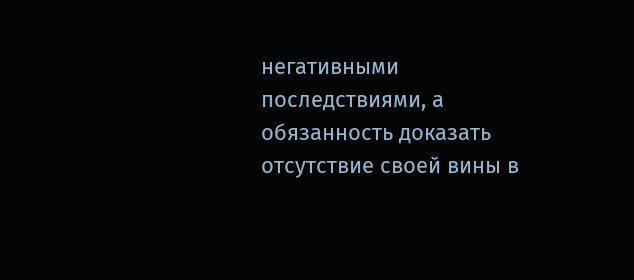негативными последствиями, а обязанность доказать отсутствие своей вины в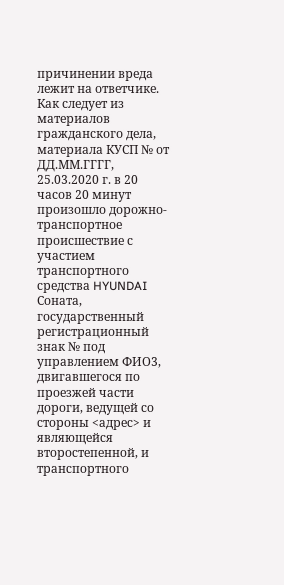причинении вреда лежит на ответчике.
Как следует из материалов гражданского дела, материала КУСП № от ДД.ММ.ГГГГ, 25.03.2020 г. в 20 часов 20 минут произошло дорожно-транспортное происшествие с участием транспортного средства HYUNDAI Соната, государственный регистрационный знак № под управлением ФИО3, двигавшегося по проезжей части дороги, ведущей со стороны <адрес> и являющейся второстепенной, и транспортного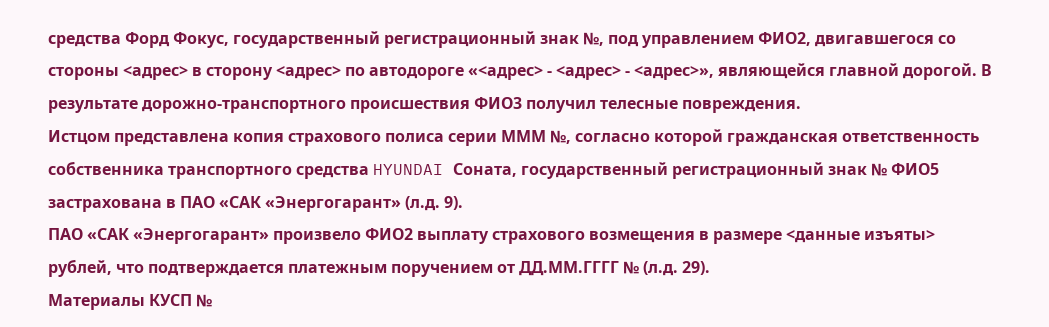средства Форд Фокус, государственный регистрационный знак №, под управлением ФИО2, двигавшегося со стороны <адрес> в сторону <адрес> по автодороге «<адрес> - <адрес> - <адрес>», являющейся главной дорогой. В результате дорожно-транспортного происшествия ФИО3 получил телесные повреждения.
Истцом представлена копия страхового полиса серии МММ №, согласно которой гражданская ответственность собственника транспортного средства HYUNDAI Соната, государственный регистрационный знак № ФИО5 застрахована в ПАО «САК «Энергогарант» (л.д. 9).
ПАО «САК «Энергогарант» произвело ФИО2 выплату страхового возмещения в размере <данные изъяты> рублей, что подтверждается платежным поручением от ДД.ММ.ГГГГ № (л.д. 29).
Материалы КУСП №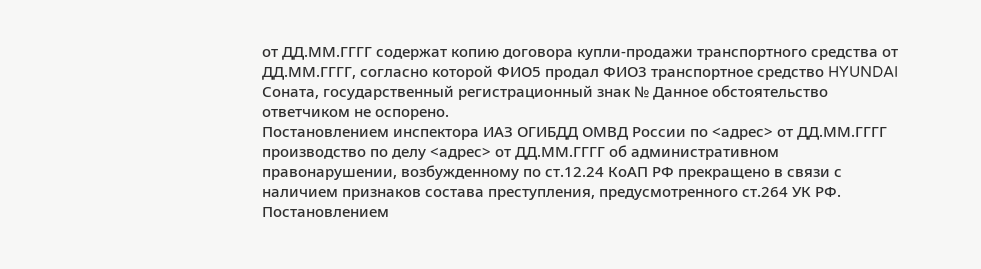от ДД.ММ.ГГГГ содержат копию договора купли-продажи транспортного средства от ДД.ММ.ГГГГ, согласно которой ФИО5 продал ФИО3 транспортное средство HYUNDAI Соната, государственный регистрационный знак № Данное обстоятельство ответчиком не оспорено.
Постановлением инспектора ИАЗ ОГИБДД ОМВД России по <адрес> от ДД.ММ.ГГГГ производство по делу <адрес> от ДД.ММ.ГГГГ об административном правонарушении, возбужденному по ст.12.24 КоАП РФ прекращено в связи с наличием признаков состава преступления, предусмотренного ст.264 УК РФ.
Постановлением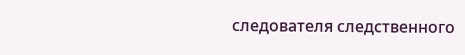следователя следственного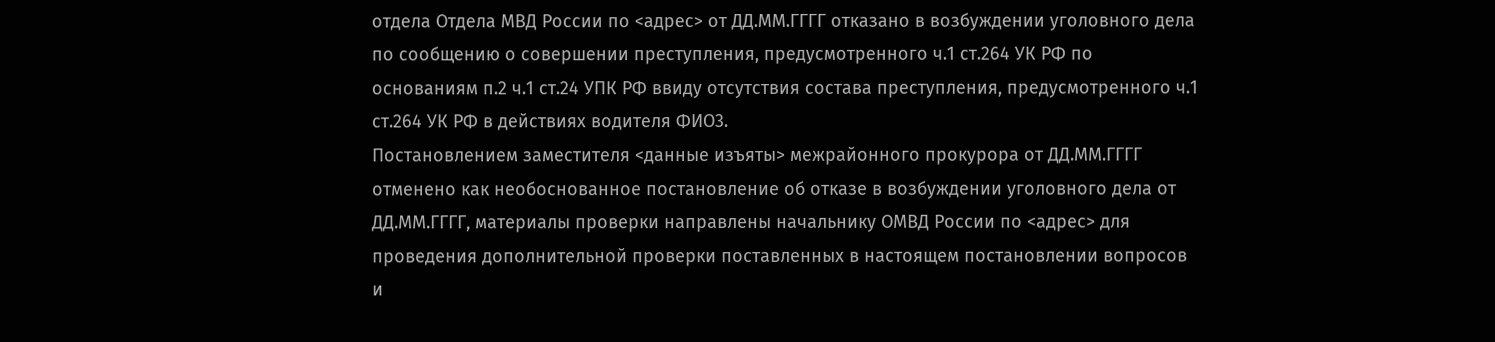отдела Отдела МВД России по <адрес> от ДД.ММ.ГГГГ отказано в возбуждении уголовного дела по сообщению о совершении преступления, предусмотренного ч.1 ст.264 УК РФ по основаниям п.2 ч.1 ст.24 УПК РФ ввиду отсутствия состава преступления, предусмотренного ч.1 ст.264 УК РФ в действиях водителя ФИО3.
Постановлением заместителя <данные изъяты> межрайонного прокурора от ДД.ММ.ГГГГ отменено как необоснованное постановление об отказе в возбуждении уголовного дела от ДД.ММ.ГГГГ, материалы проверки направлены начальнику ОМВД России по <адрес> для проведения дополнительной проверки поставленных в настоящем постановлении вопросов и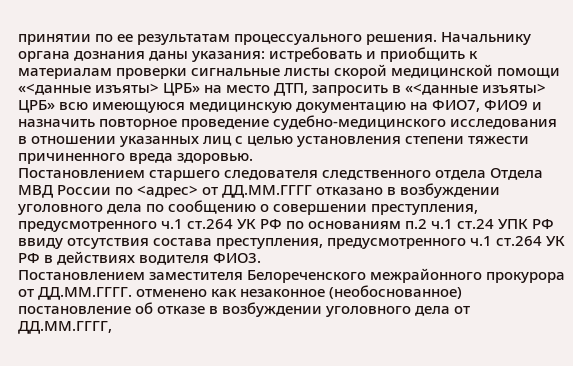принятии по ее результатам процессуального решения. Начальнику органа дознания даны указания: истребовать и приобщить к материалам проверки сигнальные листы скорой медицинской помощи «<данные изъяты> ЦРБ» на место ДТП, запросить в «<данные изъяты> ЦРБ» всю имеющуюся медицинскую документацию на ФИО7, ФИО9 и назначить повторное проведение судебно-медицинского исследования в отношении указанных лиц с целью установления степени тяжести причиненного вреда здоровью.
Постановлением старшего следователя следственного отдела Отдела МВД России по <адрес> от ДД.ММ.ГГГГ отказано в возбуждении уголовного дела по сообщению о совершении преступления, предусмотренного ч.1 ст.264 УК РФ по основаниям п.2 ч.1 ст.24 УПК РФ ввиду отсутствия состава преступления, предусмотренного ч.1 ст.264 УК РФ в действиях водителя ФИО3.
Постановлением заместителя Белореченского межрайонного прокурора от ДД.ММ.ГГГГ. отменено как незаконное (необоснованное) постановление об отказе в возбуждении уголовного дела от ДД.ММ.ГГГГ,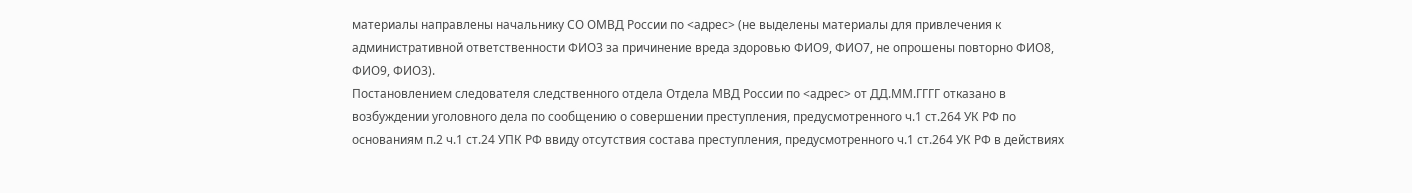материалы направлены начальнику СО ОМВД России по <адрес> (не выделены материалы для привлечения к административной ответственности ФИО3 за причинение вреда здоровью ФИО9, ФИО7, не опрошены повторно ФИО8, ФИО9, ФИО3).
Постановлением следователя следственного отдела Отдела МВД России по <адрес> от ДД.ММ.ГГГГ отказано в возбуждении уголовного дела по сообщению о совершении преступления, предусмотренного ч.1 ст.264 УК РФ по основаниям п.2 ч.1 ст.24 УПК РФ ввиду отсутствия состава преступления, предусмотренного ч.1 ст.264 УК РФ в действиях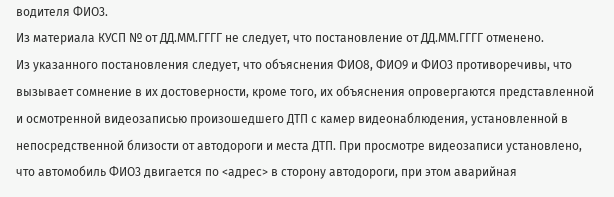водителя ФИО3.
Из материала КУСП № от ДД.ММ.ГГГГ не следует, что постановление от ДД.ММ.ГГГГ отменено.
Из указанного постановления следует, что объяснения ФИО8, ФИО9 и ФИО3 противоречивы, что вызывает сомнение в их достоверности, кроме того, их объяснения опровергаются представленной и осмотренной видеозаписью произошедшего ДТП с камер видеонаблюдения, установленной в непосредственной близости от автодороги и места ДТП. При просмотре видеозаписи установлено, что автомобиль ФИО3 двигается по <адрес> в сторону автодороги, при этом аварийная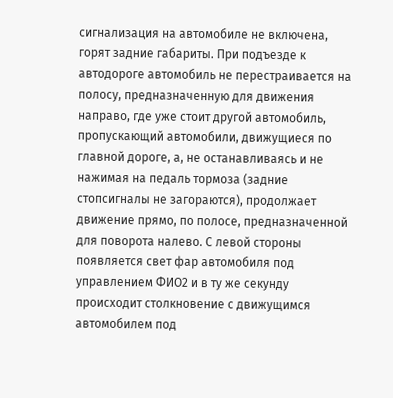сигнализация на автомобиле не включена, горят задние габариты. При подъезде к автодороге автомобиль не перестраивается на полосу, предназначенную для движения направо, где уже стоит другой автомобиль, пропускающий автомобили, движущиеся по главной дороге, а, не останавливаясь и не нажимая на педаль тормоза (задние стопсигналы не загораются), продолжает движение прямо, по полосе, предназначенной для поворота налево. С левой стороны появляется свет фар автомобиля под управлением ФИО2 и в ту же секунду происходит столкновение с движущимся автомобилем под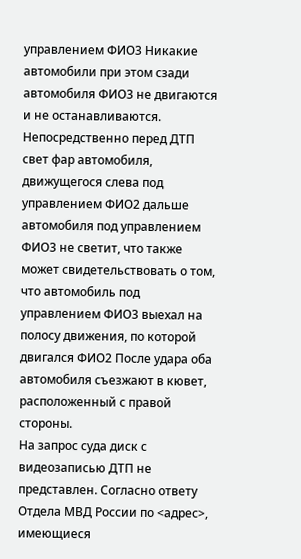управлением ФИО3 Никакие автомобили при этом сзади автомобиля ФИО3 не двигаются и не останавливаются. Непосредственно перед ДТП свет фар автомобиля, движущегося слева под управлением ФИО2 дальше автомобиля под управлением ФИО3 не светит, что также может свидетельствовать о том, что автомобиль под управлением ФИО3 выехал на полосу движения, по которой двигался ФИО2 После удара оба автомобиля съезжают в кювет, расположенный с правой стороны.
На запрос суда диск с видеозаписью ДТП не представлен. Согласно ответу Отдела МВД России по <адрес>, имеющиеся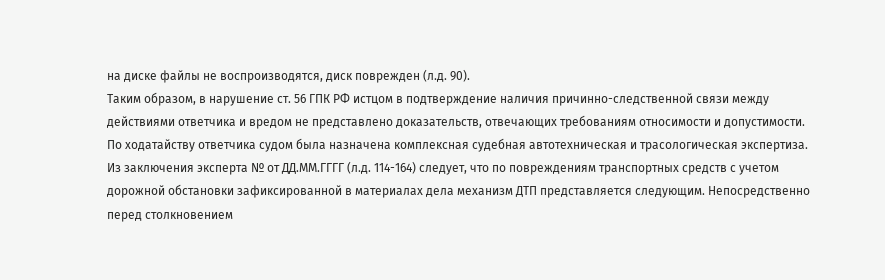на диске файлы не воспроизводятся, диск поврежден (л.д. 90).
Таким образом, в нарушение ст. 56 ГПК РФ истцом в подтверждение наличия причинно-следственной связи между действиями ответчика и вредом не представлено доказательств, отвечающих требованиям относимости и допустимости.
По ходатайству ответчика судом была назначена комплексная судебная автотехническая и трасологическая экспертиза.
Из заключения эксперта № от ДД.ММ.ГГГГ (л.д. 114-164) следует, что по повреждениям транспортных средств с учетом дорожной обстановки зафиксированной в материалах дела механизм ДТП представляется следующим. Непосредственно перед столкновением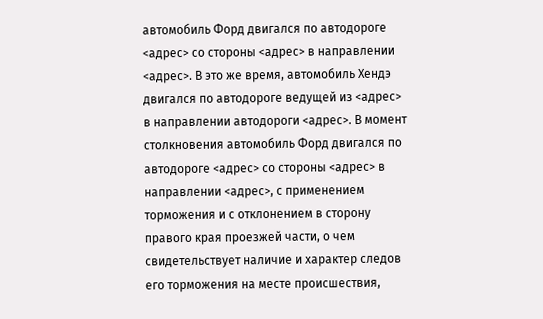автомобиль Форд двигался по автодороге <адрес> со стороны <адрес> в направлении <адрес>. В это же время, автомобиль Хендэ двигался по автодороге ведущей из <адрес> в направлении автодороги <адрес>. В момент столкновения автомобиль Форд двигался по автодороге <адрес> со стороны <адрес> в направлении <адрес>, с применением торможения и с отклонением в сторону правого края проезжей части, о чем свидетельствует наличие и характер следов его торможения на месте происшествия,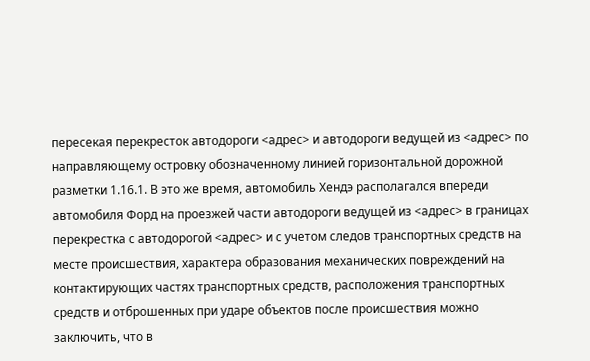пересекая перекресток автодороги <адрес> и автодороги ведущей из <адрес> по направляющему островку обозначенному линией горизонтальной дорожной разметки 1.16.1. В это же время, автомобиль Хендэ располагался впереди автомобиля Форд на проезжей части автодороги ведущей из <адрес> в границах перекрестка с автодорогой <адрес> и с учетом следов транспортных средств на месте происшествия, характера образования механических повреждений на контактирующих частях транспортных средств, расположения транспортных средств и отброшенных при ударе объектов после происшествия можно заключить, что в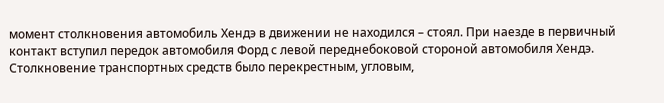момент столкновения автомобиль Хендэ в движении не находился – стоял. При наезде в первичный контакт вступил передок автомобиля Форд с левой переднебоковой стороной автомобиля Хендэ. Столкновение транспортных средств было перекрестным, угловым,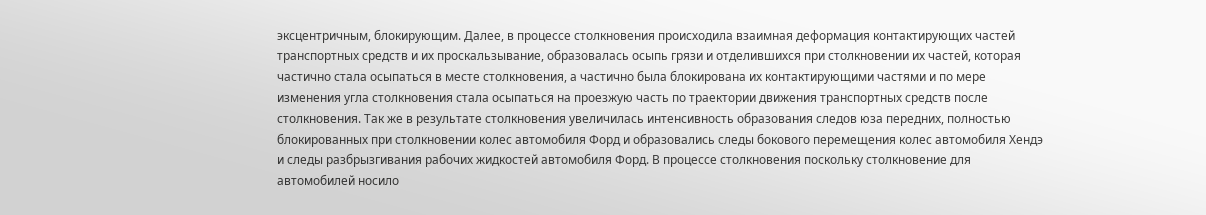эксцентричным, блокирующим. Далее, в процессе столкновения происходила взаимная деформация контактирующих частей транспортных средств и их проскальзывание, образовалась осыпь грязи и отделившихся при столкновении их частей, которая частично стала осыпаться в месте столкновения, а частично была блокирована их контактирующими частями и по мере изменения угла столкновения стала осыпаться на проезжую часть по траектории движения транспортных средств после столкновения. Так же в результате столкновения увеличилась интенсивность образования следов юза передних, полностью блокированных при столкновении колес автомобиля Форд и образовались следы бокового перемещения колес автомобиля Хендэ и следы разбрызгивания рабочих жидкостей автомобиля Форд. В процессе столкновения поскольку столкновение для автомобилей носило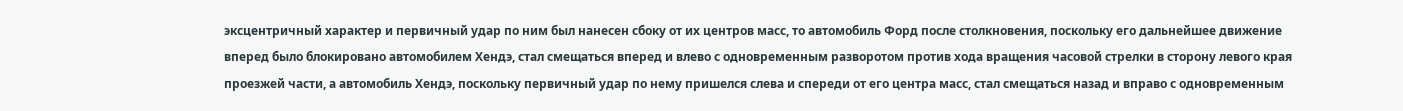эксцентричный характер и первичный удар по ним был нанесен сбоку от их центров масс, то автомобиль Форд после столкновения, поскольку его дальнейшее движение вперед было блокировано автомобилем Хендэ, стал смещаться вперед и влево с одновременным разворотом против хода вращения часовой стрелки в сторону левого края проезжей части, а автомобиль Хендэ, поскольку первичный удар по нему пришелся слева и спереди от его центра масс, стал смещаться назад и вправо с одновременным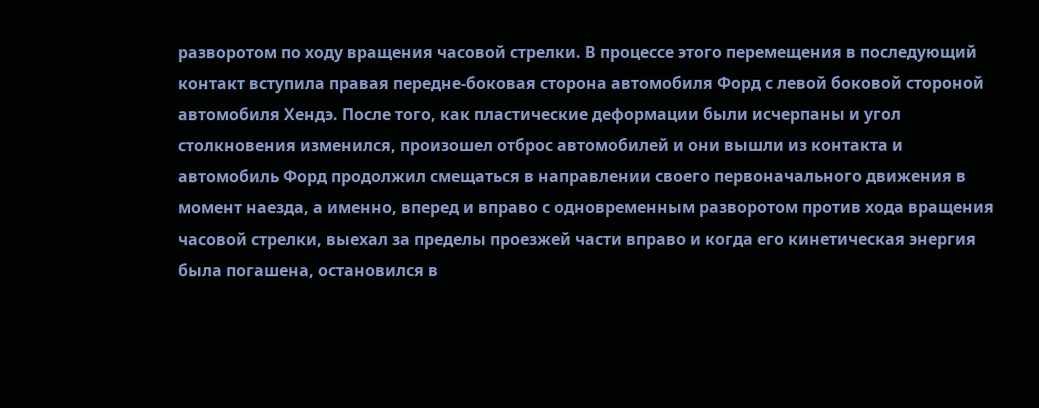разворотом по ходу вращения часовой стрелки. В процессе этого перемещения в последующий контакт вступила правая передне-боковая сторона автомобиля Форд с левой боковой стороной автомобиля Хендэ. После того, как пластические деформации были исчерпаны и угол столкновения изменился, произошел отброс автомобилей и они вышли из контакта и автомобиль Форд продолжил смещаться в направлении своего первоначального движения в момент наезда, а именно, вперед и вправо с одновременным разворотом против хода вращения часовой стрелки, выехал за пределы проезжей части вправо и когда его кинетическая энергия была погашена, остановился в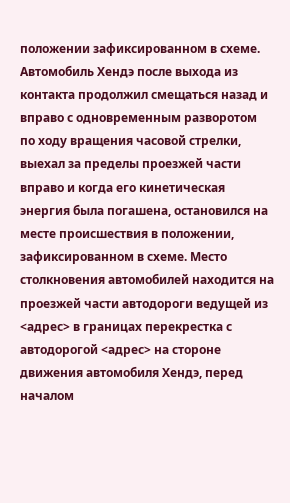положении зафиксированном в схеме. Автомобиль Хендэ после выхода из контакта продолжил смещаться назад и вправо с одновременным разворотом по ходу вращения часовой стрелки, выехал за пределы проезжей части вправо и когда его кинетическая энергия была погашена, остановился на месте происшествия в положении, зафиксированном в схеме. Место столкновения автомобилей находится на проезжей части автодороги ведущей из <адрес> в границах перекрестка с автодорогой <адрес> на стороне движения автомобиля Хендэ, перед началом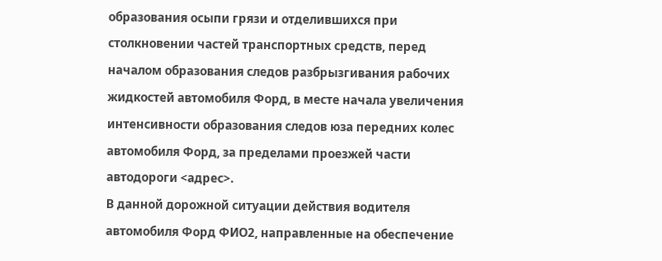образования осыпи грязи и отделившихся при столкновении частей транспортных средств, перед началом образования следов разбрызгивания рабочих жидкостей автомобиля Форд, в месте начала увеличения интенсивности образования следов юза передних колес автомобиля Форд, за пределами проезжей части автодороги <адрес>.
В данной дорожной ситуации действия водителя автомобиля Форд ФИО2, направленные на обеспечение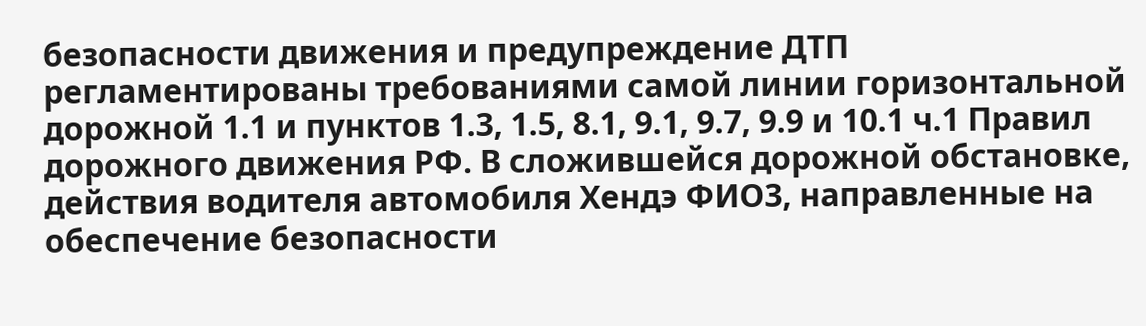безопасности движения и предупреждение ДТП регламентированы требованиями самой линии горизонтальной дорожной 1.1 и пунктов 1.3, 1.5, 8.1, 9.1, 9.7, 9.9 и 10.1 ч.1 Правил дорожного движения РФ. В сложившейся дорожной обстановке, действия водителя автомобиля Хендэ ФИО3, направленные на обеспечение безопасности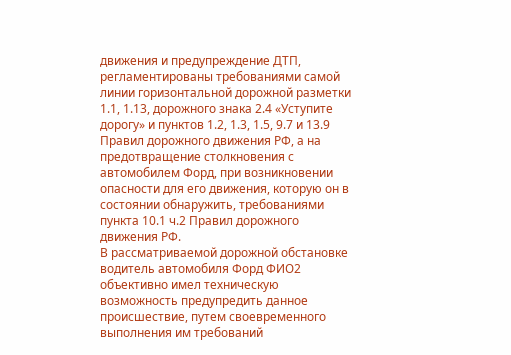движения и предупреждение ДТП, регламентированы требованиями самой линии горизонтальной дорожной разметки 1.1, 1.13, дорожного знака 2.4 «Уступите дорогу» и пунктов 1.2, 1.3, 1.5, 9.7 и 13.9 Правил дорожного движения РФ, а на предотвращение столкновения с автомобилем Форд, при возникновении опасности для его движения, которую он в состоянии обнаружить, требованиями пункта 10.1 ч.2 Правил дорожного движения РФ.
В рассматриваемой дорожной обстановке водитель автомобиля Форд ФИО2 объективно имел техническую возможность предупредить данное происшествие, путем своевременного выполнения им требований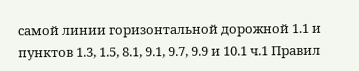самой линии горизонтальной дорожной 1.1 и пунктов 1.3, 1.5, 8.1, 9.1, 9.7, 9.9 и 10.1 ч.1 Правил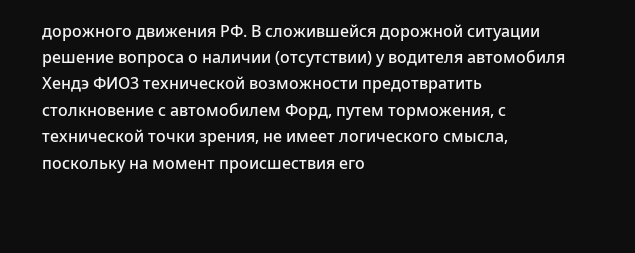дорожного движения РФ. В сложившейся дорожной ситуации решение вопроса о наличии (отсутствии) у водителя автомобиля Хендэ ФИО3 технической возможности предотвратить столкновение с автомобилем Форд, путем торможения, с технической точки зрения, не имеет логического смысла, поскольку на момент происшествия его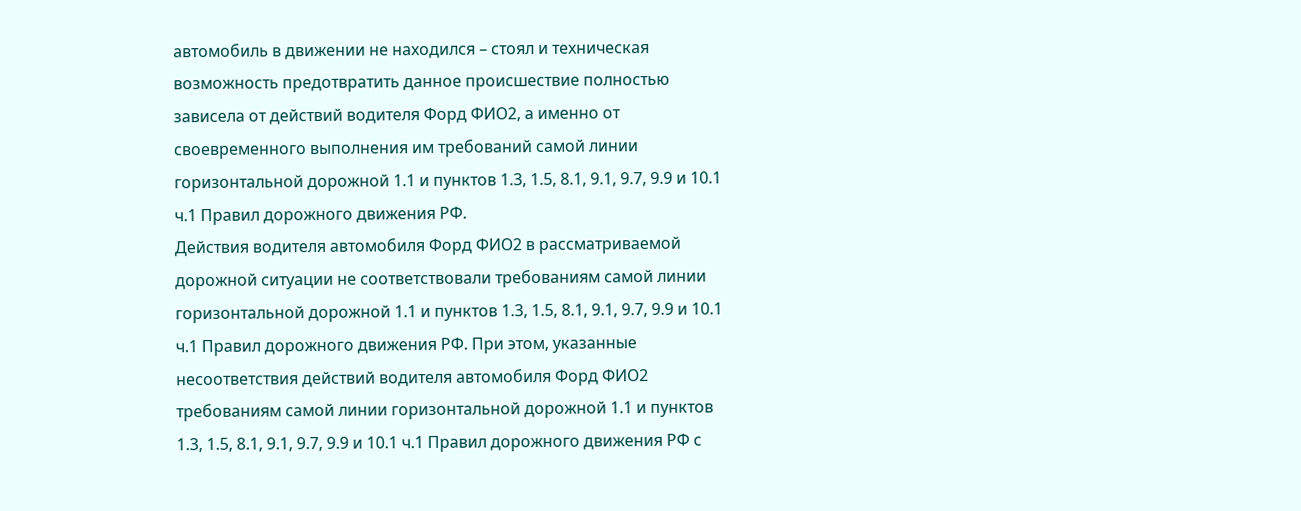автомобиль в движении не находился – стоял и техническая возможность предотвратить данное происшествие полностью зависела от действий водителя Форд ФИО2, а именно от своевременного выполнения им требований самой линии горизонтальной дорожной 1.1 и пунктов 1.3, 1.5, 8.1, 9.1, 9.7, 9.9 и 10.1 ч.1 Правил дорожного движения РФ.
Действия водителя автомобиля Форд ФИО2 в рассматриваемой дорожной ситуации не соответствовали требованиям самой линии горизонтальной дорожной 1.1 и пунктов 1.3, 1.5, 8.1, 9.1, 9.7, 9.9 и 10.1 ч.1 Правил дорожного движения РФ. При этом, указанные несоответствия действий водителя автомобиля Форд ФИО2 требованиям самой линии горизонтальной дорожной 1.1 и пунктов 1.3, 1.5, 8.1, 9.1, 9.7, 9.9 и 10.1 ч.1 Правил дорожного движения РФ с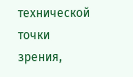технической точки зрения,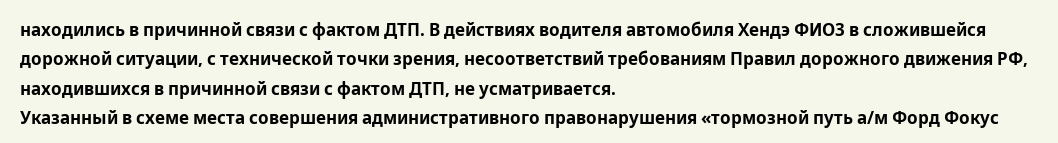находились в причинной связи с фактом ДТП. В действиях водителя автомобиля Хендэ ФИО3 в сложившейся дорожной ситуации, с технической точки зрения, несоответствий требованиям Правил дорожного движения РФ, находившихся в причинной связи с фактом ДТП, не усматривается.
Указанный в схеме места совершения административного правонарушения «тормозной путь а/м Форд Фокус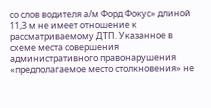со слов водителя а/м Форд Фокус» длиной 11,3 м не имеет отношение к рассматриваемому ДТП. Указанное в схеме места совершения административного правонарушения «предполагаемое место столкновения» не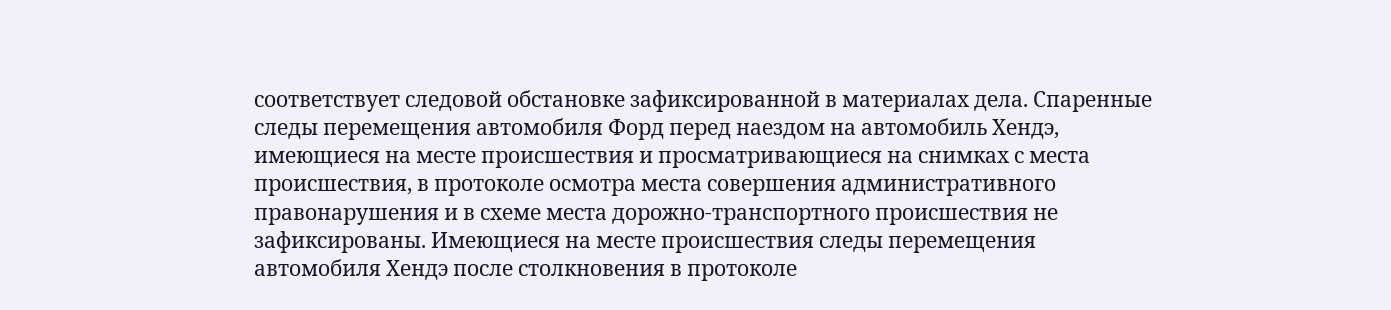соответствует следовой обстановке зафиксированной в материалах дела. Спаренные следы перемещения автомобиля Форд перед наездом на автомобиль Хендэ, имеющиеся на месте происшествия и просматривающиеся на снимках с места происшествия, в протоколе осмотра места совершения административного правонарушения и в схеме места дорожно-транспортного происшествия не зафиксированы. Имеющиеся на месте происшествия следы перемещения автомобиля Хендэ после столкновения в протоколе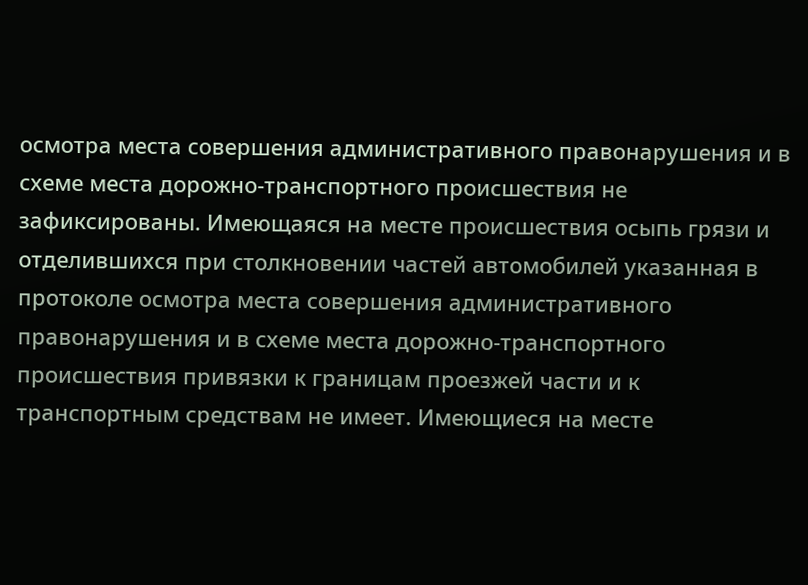осмотра места совершения административного правонарушения и в схеме места дорожно-транспортного происшествия не зафиксированы. Имеющаяся на месте происшествия осыпь грязи и отделившихся при столкновении частей автомобилей указанная в протоколе осмотра места совершения административного правонарушения и в схеме места дорожно-транспортного происшествия привязки к границам проезжей части и к транспортным средствам не имеет. Имеющиеся на месте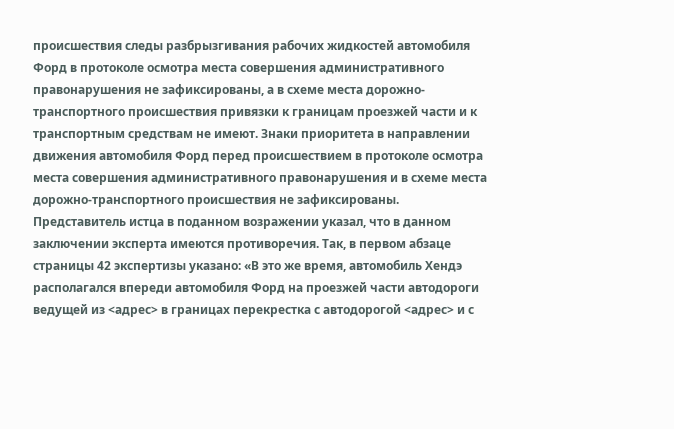происшествия следы разбрызгивания рабочих жидкостей автомобиля Форд в протоколе осмотра места совершения административного правонарушения не зафиксированы, а в схеме места дорожно-транспортного происшествия привязки к границам проезжей части и к транспортным средствам не имеют. Знаки приоритета в направлении движения автомобиля Форд перед происшествием в протоколе осмотра места совершения административного правонарушения и в схеме места дорожно-транспортного происшествия не зафиксированы.
Представитель истца в поданном возражении указал, что в данном заключении эксперта имеются противоречия. Так, в первом абзаце страницы 42 экспертизы указано: «В это же время, автомобиль Хендэ располагался впереди автомобиля Форд на проезжей части автодороги ведущей из <адрес> в границах перекрестка с автодорогой <адрес> и с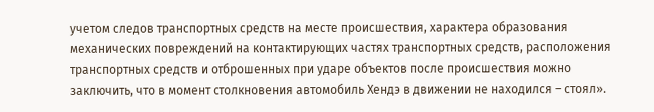учетом следов транспортных средств на месте происшествия, характера образования механических повреждений на контактирующих частях транспортных средств, расположения транспортных средств и отброшенных при ударе объектов после происшествия можно заключить, что в момент столкновения автомобиль Хендэ в движении не находился – стоял».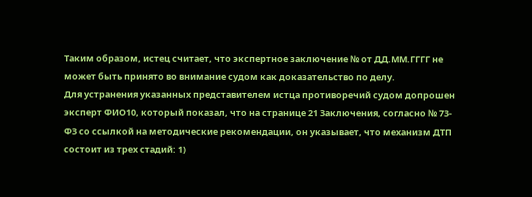Таким образом, истец считает, что экспертное заключение № от ДД.ММ.ГГГГ не может быть принято во внимание судом как доказательство по делу.
Для устранения указанных представителем истца противоречий судом допрошен эксперт ФИО10, который показал, что на странице 21 Заключения, согласно № 73-ФЗ со ссылкой на методические рекомендации, он указывает, что механизм ДТП состоит из трех стадий: 1)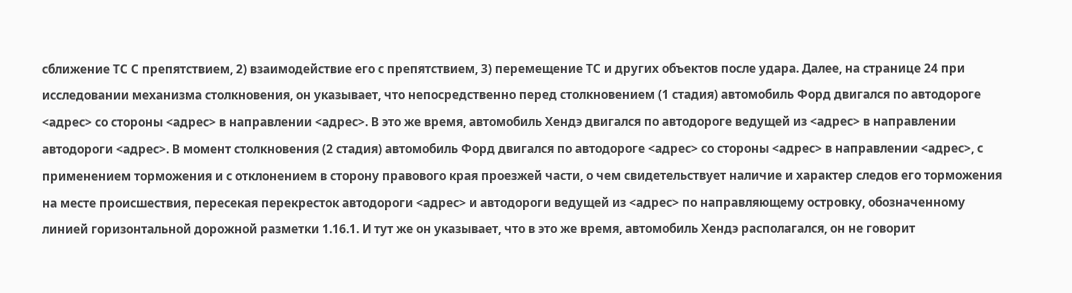сближение ТС С препятствием, 2) взаимодействие его с препятствием, 3) перемещение ТС и других объектов после удара. Далее, на странице 24 при исследовании механизма столкновения, он указывает, что непосредственно перед столкновением (1 стадия) автомобиль Форд двигался по автодороге <адрес> со стороны <адрес> в направлении <адрес>. В это же время, автомобиль Хендэ двигался по автодороге ведущей из <адрес> в направлении автодороги <адрес>. В момент столкновения (2 стадия) автомобиль Форд двигался по автодороге <адрес> со стороны <адрес> в направлении <адрес>, с применением торможения и с отклонением в сторону правового края проезжей части, о чем свидетельствует наличие и характер следов его торможения на месте происшествия, пересекая перекресток автодороги <адрес> и автодороги ведущей из <адрес> по направляющему островку, обозначенному линией горизонтальной дорожной разметки 1.16.1. И тут же он указывает, что в это же время, автомобиль Хендэ располагался, он не говорит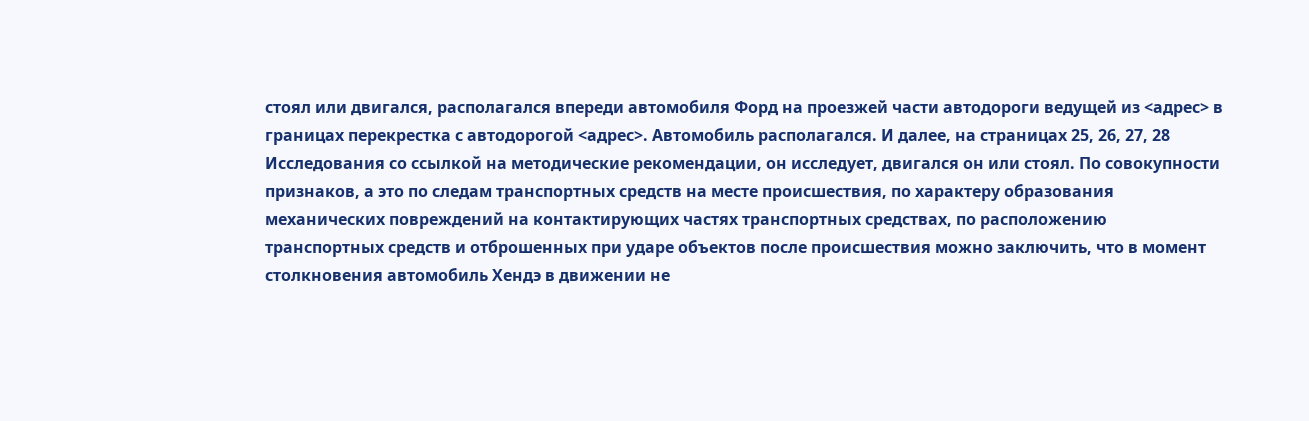стоял или двигался, располагался впереди автомобиля Форд на проезжей части автодороги ведущей из <адрес> в границах перекрестка с автодорогой <адрес>. Автомобиль располагался. И далее, на страницах 25, 26, 27, 28 Исследования со ссылкой на методические рекомендации, он исследует, двигался он или стоял. По совокупности признаков, а это по следам транспортных средств на месте происшествия, по характеру образования механических повреждений на контактирующих частях транспортных средствах, по расположению транспортных средств и отброшенных при ударе объектов после происшествия можно заключить, что в момент столкновения автомобиль Хендэ в движении не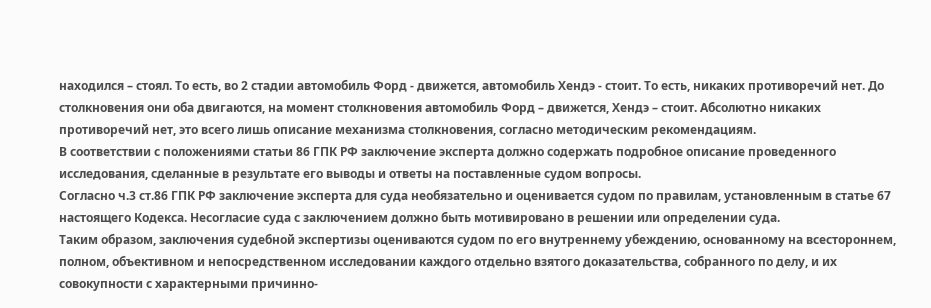находился – стоял. То есть, во 2 стадии автомобиль Форд - движется, автомобиль Хендэ - стоит. То есть, никаких противоречий нет. До столкновения они оба двигаются, на момент столкновения автомобиль Форд – движется, Хендэ – стоит. Абсолютно никаких противоречий нет, это всего лишь описание механизма столкновения, согласно методическим рекомендациям.
В соответствии с положениями статьи 86 ГПК РФ заключение эксперта должно содержать подробное описание проведенного исследования, сделанные в результате его выводы и ответы на поставленные судом вопросы.
Согласно ч.3 ст.86 ГПК РФ заключение эксперта для суда необязательно и оценивается судом по правилам, установленным в статье 67 настоящего Кодекса. Несогласие суда с заключением должно быть мотивировано в решении или определении суда.
Таким образом, заключения судебной экспертизы оцениваются судом по его внутреннему убеждению, основанному на всестороннем, полном, объективном и непосредственном исследовании каждого отдельно взятого доказательства, собранного по делу, и их совокупности с характерными причинно-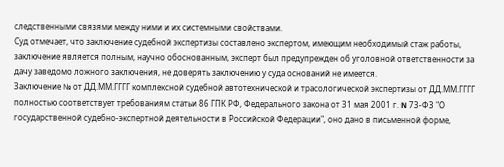следственными связями между ними и их системными свойствами.
Суд отмечает, что заключение судебной экспертизы составлено экспертом, имеющим необходимый стаж работы, заключение является полным, научно обоснованным, эксперт был предупрежден об уголовной ответственности за дачу заведомо ложного заключения, не доверять заключению у суда оснований не имеется.
Заключение № от ДД.ММ.ГГГГ комплексной судебной автотехнической и трасологической экспертизы от ДД.ММ.ГГГГ полностью соответствует требованиям статьи 86 ГПК РФ, Федерального закона от 31 мая 2001 г. N 73-ФЗ "О государственной судебно-экспертной деятельности в Российской Федерации", оно дано в письменной форме,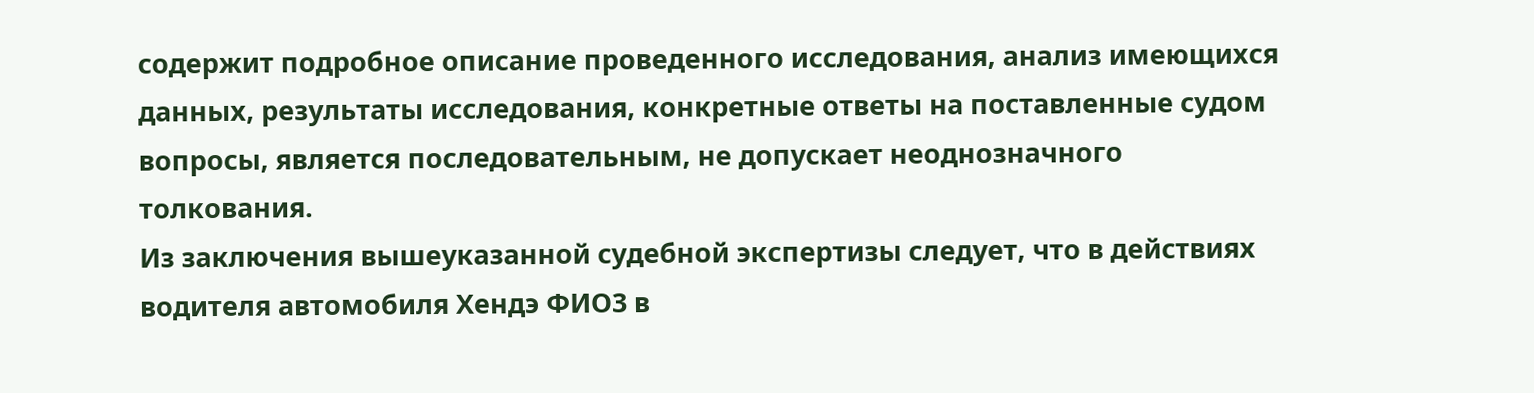содержит подробное описание проведенного исследования, анализ имеющихся данных, результаты исследования, конкретные ответы на поставленные судом вопросы, является последовательным, не допускает неоднозначного толкования.
Из заключения вышеуказанной судебной экспертизы следует, что в действиях водителя автомобиля Хендэ ФИО3 в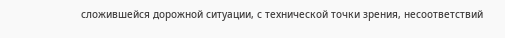сложившейся дорожной ситуации, с технической точки зрения, несоответствий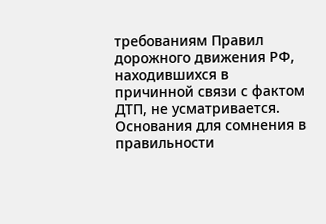требованиям Правил дорожного движения РФ, находившихся в причинной связи с фактом ДТП, не усматривается.
Основания для сомнения в правильности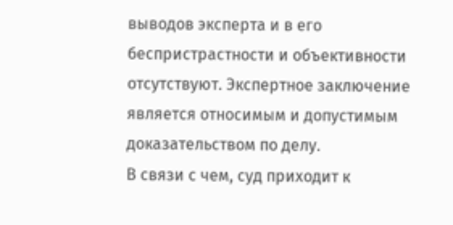выводов эксперта и в его беспристрастности и объективности отсутствуют. Экспертное заключение является относимым и допустимым доказательством по делу.
В связи с чем, суд приходит к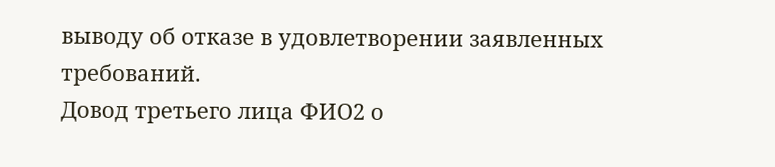выводу об отказе в удовлетворении заявленных требований.
Довод третьего лица ФИО2 о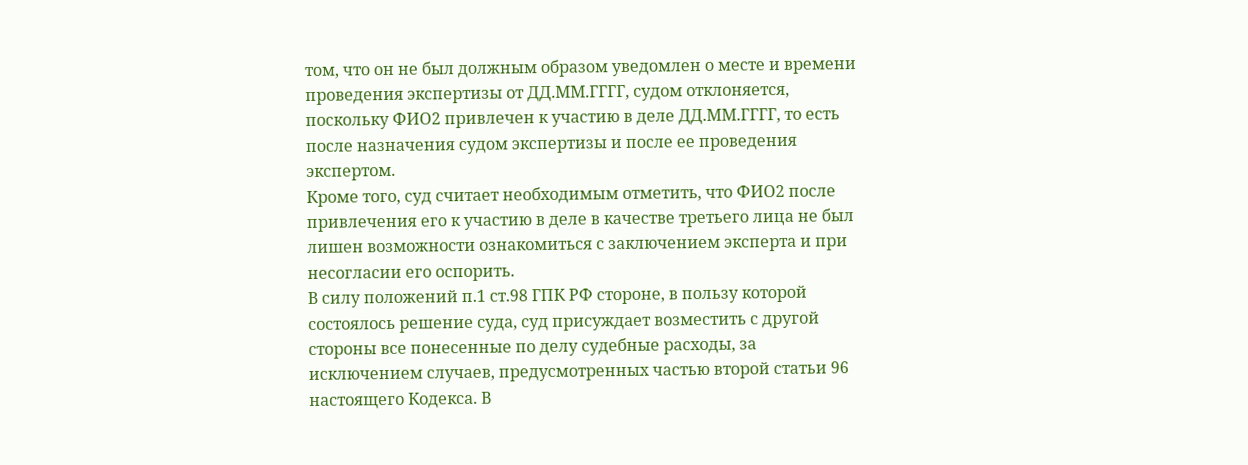том, что он не был должным образом уведомлен о месте и времени проведения экспертизы от ДД.ММ.ГГГГ, судом отклоняется, поскольку ФИО2 привлечен к участию в деле ДД.ММ.ГГГГ, то есть после назначения судом экспертизы и после ее проведения экспертом.
Кроме того, суд считает необходимым отметить, что ФИО2 после привлечения его к участию в деле в качестве третьего лица не был лишен возможности ознакомиться с заключением эксперта и при несогласии его оспорить.
В силу положений п.1 ст.98 ГПК РФ стороне, в пользу которой состоялось решение суда, суд присуждает возместить с другой стороны все понесенные по делу судебные расходы, за исключением случаев, предусмотренных частью второй статьи 96 настоящего Кодекса. В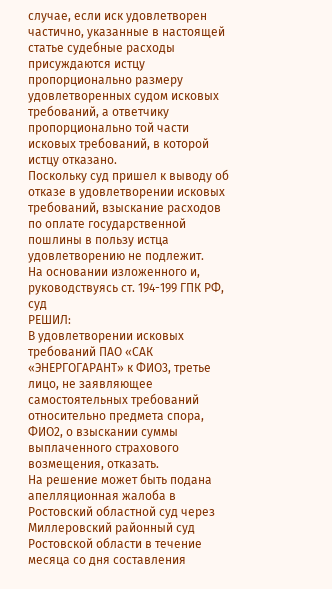случае, если иск удовлетворен частично, указанные в настоящей статье судебные расходы присуждаются истцу пропорционально размеру удовлетворенных судом исковых требований, а ответчику пропорционально той части исковых требований, в которой истцу отказано.
Поскольку суд пришел к выводу об отказе в удовлетворении исковых требований, взыскание расходов по оплате государственной пошлины в пользу истца удовлетворению не подлежит.
На основании изложенного и, руководствуясь ст. 194-199 ГПК РФ, суд
РЕШИЛ:
В удовлетворении исковых требований ПАО «САК «ЭНЕРГОГАРАНТ» к ФИО3, третье лицо, не заявляющее самостоятельных требований относительно предмета спора, ФИО2, о взыскании суммы выплаченного страхового возмещения, отказать.
На решение может быть подана апелляционная жалоба в Ростовский областной суд через Миллеровский районный суд Ростовской области в течение месяца со дня составления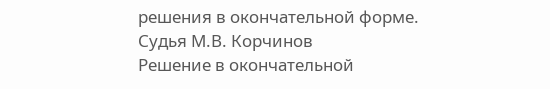решения в окончательной форме.
Судья М.В. Корчинов
Решение в окончательной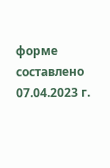форме
составлено 07.04.2023 г.